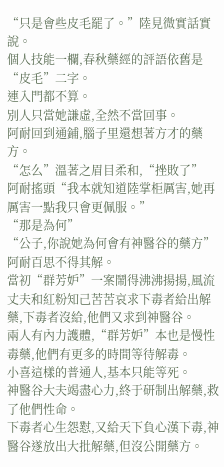“只是會些皮毛罷了。”陸見微實話實說。
個人技能一欄,春秋藥經的評語依舊是“皮毛”二字。
連入門都不算。
別人只當她謙虛,全然不當回事。
阿耐回到通鋪,腦子里還想著方才的藥方。
“怎么”溫著之眉目柔和,“挫敗了”
阿耐搖頭“我本就知道陸掌柜厲害,她再厲害一點我只會更佩服。”
“那是為何”
“公子,你說她為何會有神醫谷的藥方”阿耐百思不得其解。
當初“群芳妒”一案鬧得沸沸揚揚,風流丈夫和紅粉知己苦苦哀求下毒者給出解藥,下毒者沒給,他們又求到神醫谷。
兩人有內力護體,“群芳妒”本也是慢性毒藥,他們有更多的時間等待解毒。
小喜這樣的普通人,基本只能等死。
神醫谷大夫竭盡心力,終于研制出解藥,救了他們性命。
下毒者心生怨懟,又給天下負心漢下毒,神醫谷遂放出大批解藥,但沒公開藥方。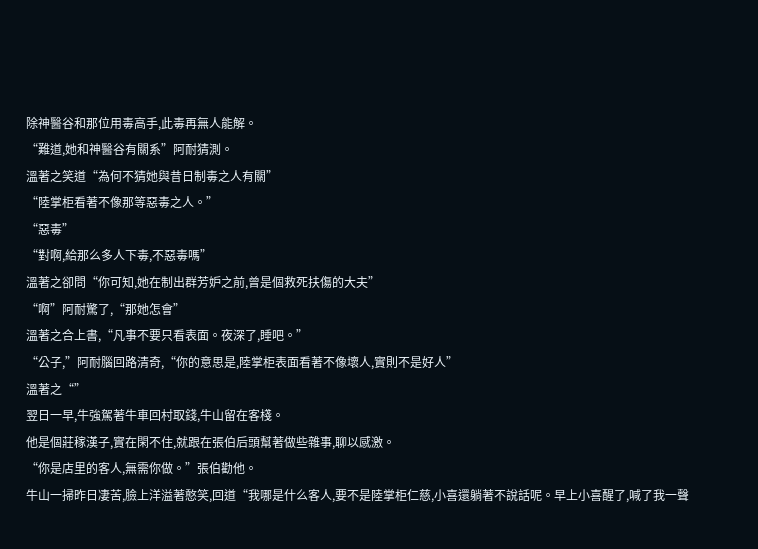除神醫谷和那位用毒高手,此毒再無人能解。
“難道,她和神醫谷有關系”阿耐猜測。
溫著之笑道“為何不猜她與昔日制毒之人有關”
“陸掌柜看著不像那等惡毒之人。”
“惡毒”
“對啊,給那么多人下毒,不惡毒嗎”
溫著之卻問“你可知,她在制出群芳妒之前,曾是個救死扶傷的大夫”
“啊”阿耐驚了,“那她怎會”
溫著之合上書,“凡事不要只看表面。夜深了,睡吧。”
“公子,”阿耐腦回路清奇,“你的意思是,陸掌柜表面看著不像壞人,實則不是好人”
溫著之“”
翌日一早,牛強駕著牛車回村取錢,牛山留在客棧。
他是個莊稼漢子,實在閑不住,就跟在張伯后頭幫著做些雜事,聊以感激。
“你是店里的客人,無需你做。”張伯勸他。
牛山一掃昨日凄苦,臉上洋溢著憨笑,回道“我哪是什么客人,要不是陸掌柜仁慈,小喜還躺著不說話呢。早上小喜醒了,喊了我一聲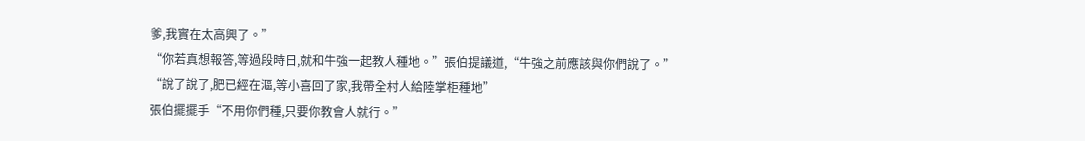爹,我實在太高興了。”
“你若真想報答,等過段時日,就和牛強一起教人種地。”張伯提議道,“牛強之前應該與你們說了。”
“說了說了,肥已經在漚,等小喜回了家,我帶全村人給陸掌柜種地”
張伯擺擺手“不用你們種,只要你教會人就行。”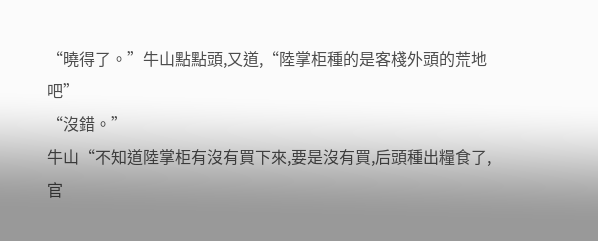“曉得了。”牛山點點頭,又道,“陸掌柜種的是客棧外頭的荒地吧”
“沒錯。”
牛山“不知道陸掌柜有沒有買下來,要是沒有買,后頭種出糧食了,官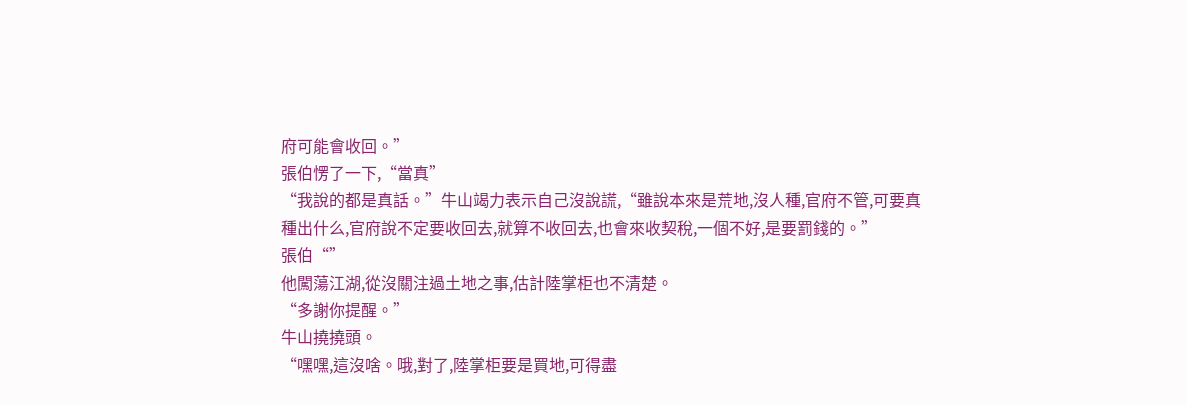府可能會收回。”
張伯愣了一下,“當真”
“我說的都是真話。”牛山竭力表示自己沒說謊,“雖說本來是荒地,沒人種,官府不管,可要真種出什么,官府說不定要收回去,就算不收回去,也會來收契稅,一個不好,是要罰錢的。”
張伯“”
他闖蕩江湖,從沒關注過土地之事,估計陸掌柜也不清楚。
“多謝你提醒。”
牛山撓撓頭。
“嘿嘿,這沒啥。哦,對了,陸掌柜要是買地,可得盡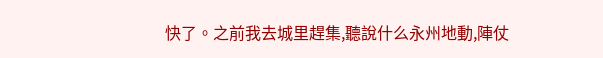快了。之前我去城里趕集,聽說什么永州地動,陣仗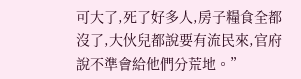可大了,死了好多人,房子糧食全都沒了,大伙兒都說要有流民來,官府說不準會給他們分荒地。”